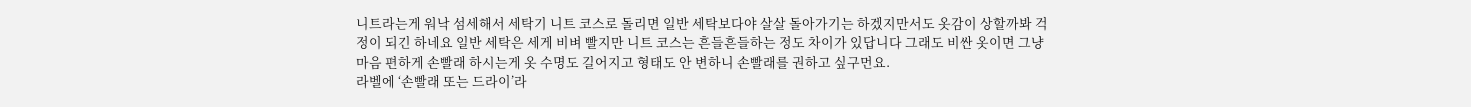니트라는게 워낙 섬세해서 세탁기 니트 코스로 돌리면 일반 세탁보다야 살살 돌아가기는 하겠지만서도 옷감이 상할까봐 걱정이 되긴 하네요 일반 세탁은 세게 비벼 빨지만 니트 코스는 흔들흔들하는 정도 차이가 있답니다 그래도 비싼 옷이면 그냥 마음 편하게 손빨래 하시는게 옷 수명도 길어지고 형태도 안 변하니 손빨래를 권하고 싶구먼요.
라벨에 ‘손빨래 또는 드라이’라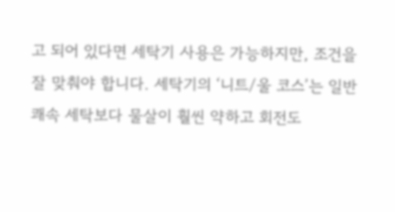고 되어 있다면 세탁기 사용은 가능하지만, 조건을 잘 맞춰야 합니다. 세탁기의 ‘니트/울 코스’는 일반 쾌속 세탁보다 물살이 훨씬 약하고 회전도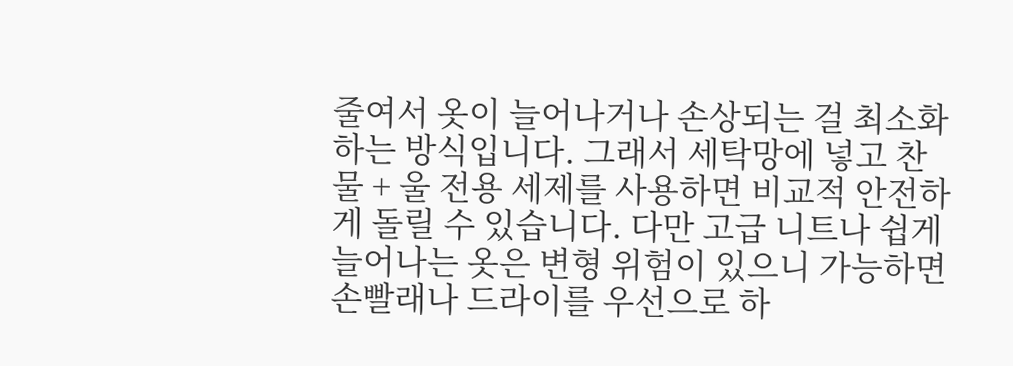줄여서 옷이 늘어나거나 손상되는 걸 최소화하는 방식입니다. 그래서 세탁망에 넣고 찬물 + 울 전용 세제를 사용하면 비교적 안전하게 돌릴 수 있습니다. 다만 고급 니트나 쉽게 늘어나는 옷은 변형 위험이 있으니 가능하면 손빨래나 드라이를 우선으로 하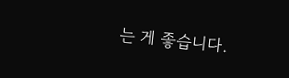는 게 좋습니다.